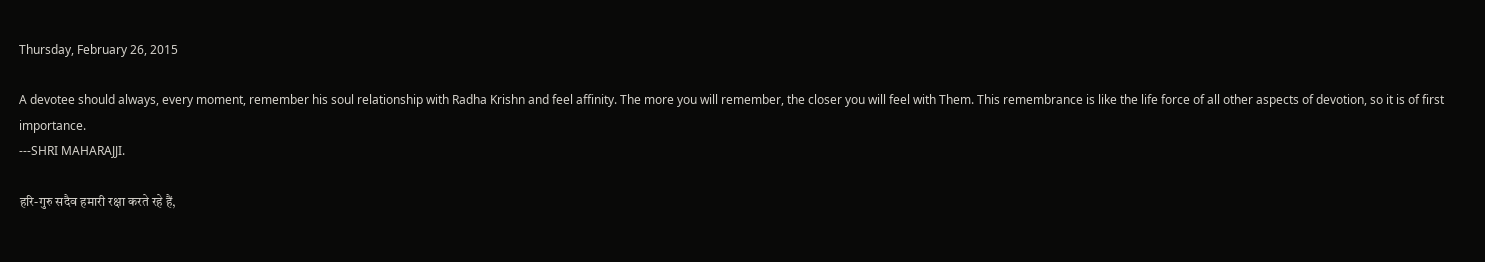Thursday, February 26, 2015

A devotee should always, every moment, remember his soul relationship with Radha Krishn and feel affinity. The more you will remember, the closer you will feel with Them. This remembrance is like the life force of all other aspects of devotion, so it is of first importance.
---SHRI MAHARAJJI.

हरि-गुरु सदैव हमारी रक्षा करते रहे हैं,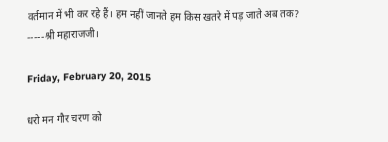वर्तमान में भी कर रहे हैं। हम नहीं जानते हम किस खतरे में पड़ जाते अब तक?
-----श्री महाराजजी।

Friday, February 20, 2015

धरो मन गौर चरण को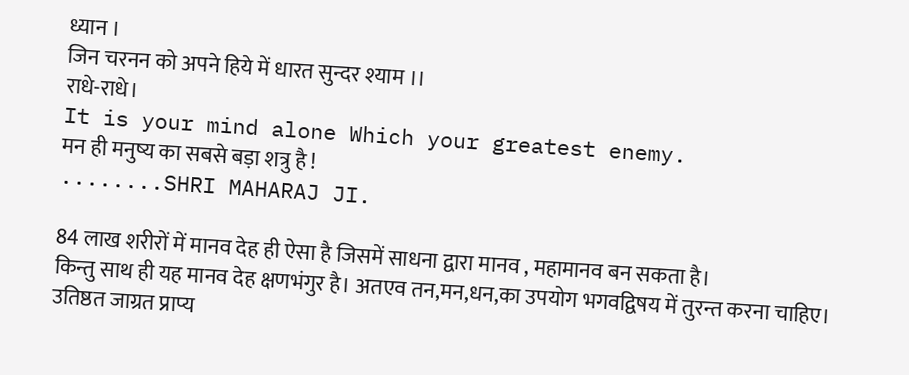ध्यान ।
जिन चरनन को अपने हिये में धारत सुन्दर श्याम ।।
राधे-राधे।
It is your mind alone Which your greatest enemy.
मन ही मनुष्य का सबसे बड़ा शत्रु है !
........SHRI MAHARAJ JI.

84 लाख शरीरों में मानव देह ही ऐसा है जिसमें साधना द्वारा मानव , महामानव बन सकता है।
किन्तु साथ ही यह मानव देह क्षणभंगुर है। अतएव तन,मन,धन,का उपयोग भगवद्विषय में तुरन्त करना चाहिए।
उतिष्ठत जाग्रत प्राप्य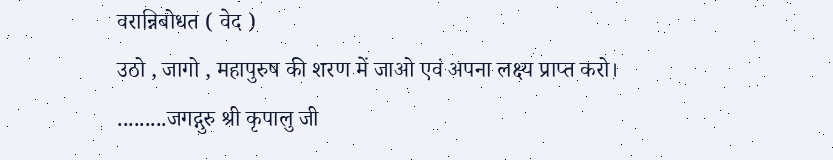वरान्निबोधत ( वेद )
उठो , जागो , महापुरुष की शरण में जाओ एवं अपना लक्ष्य प्राप्त करो।
.........जगद्गुरु श्री कृपालु जी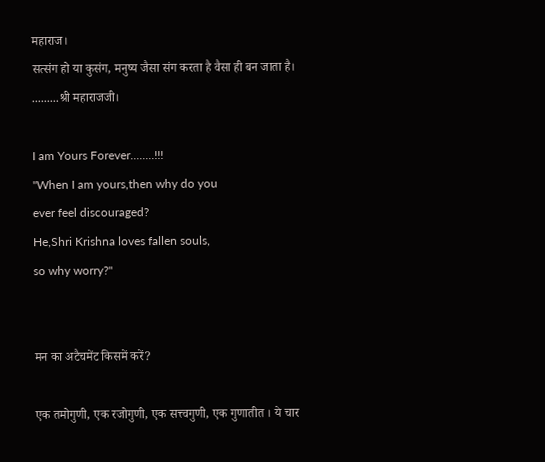महाराज।
सत्संग हो या कुसंग, मनुष्य जैसा संग करता है वैसा ही बन जाता है।
.........श्री महाराजजी।

I am Yours Forever........!!!
"When I am yours,then why do you
ever feel discouraged?
He,Shri Krishna loves fallen souls,
so why worry?"


मन का अटैचमेंट किसमें करें?

एक तमोगुणी, एक रजोगुणी, एक सत्त्वगुणी, एक गुणातीत । ये चार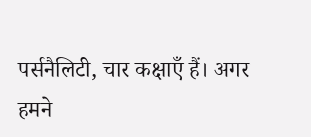पर्सनैलिटी, चार कक्षाएँ हैं। अगर हमने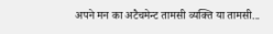अपने मन का अटैचमेन्ट तामसी व्यक्ति या तामसी...